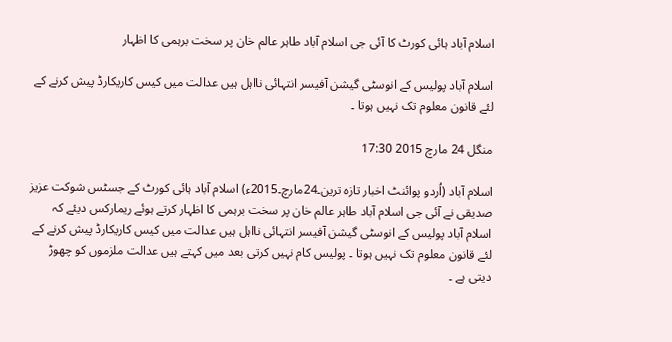اسلام آباد ہائی کورٹ کا آئی جی اسلام آباد طاہر عالم خان پر سخت برہمی کا اظہار

اسلام آباد پولیس کے انوسٹی گیشن آفیسر انتہائی نااہل ہیں عدالت میں کیس کاریکارڈ پیش کرنے کے لئے قانون معلوم تک نہیں ہوتا ۔

منگل 24 مارچ 2015 17:30

اسلام آباد (اُردو پوائنٹ اخبار تازہ ترین۔24مارچ۔2015ء) اسلام آباد ہائی کورٹ کے جسٹس شوکت عزیز صدیقی نے آئی جی اسلام آباد طاہر عالم خان پر سخت برہمی کا اظہار کرتے ہوئے ریمارکس دیئے کہ اسلام آباد پولیس کے انوسٹی گیشن آفیسر انتہائی نااہل ہیں عدالت میں کیس کاریکارڈ پیش کرنے کے لئے قانون معلوم تک نہیں ہوتا ۔ پولیس کام نہیں کرتی بعد میں کہتے ہیں عدالت ملزموں کو چھوڑ دیتی ہے ۔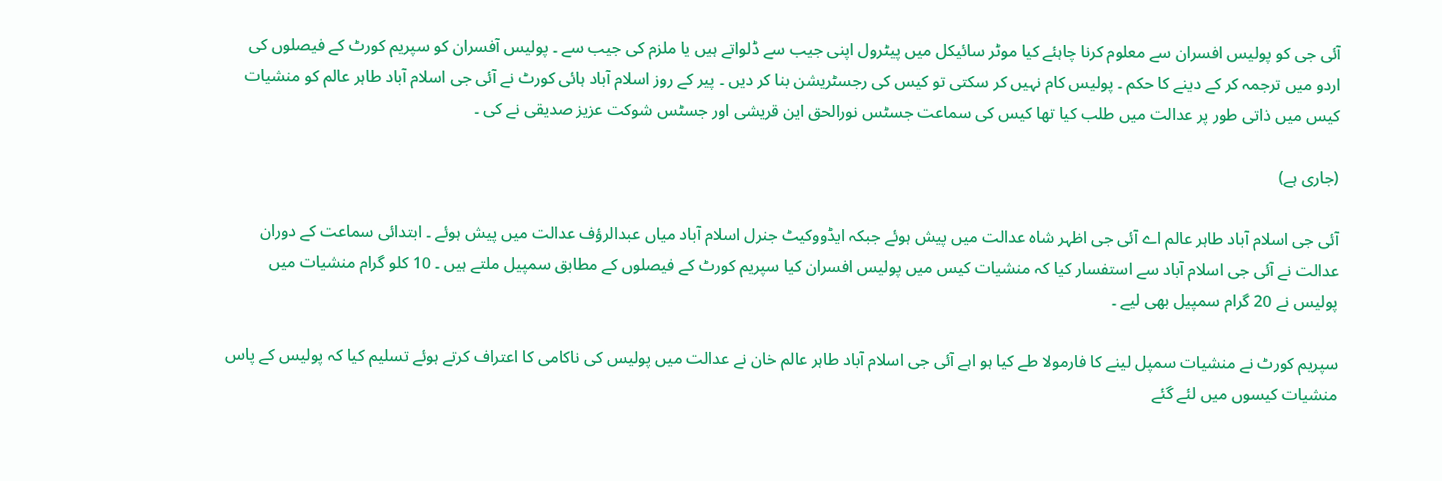آئی جی کو پولیس افسران سے معلوم کرنا چاہئے کیا موٹر سائیکل میں پیٹرول اپنی جیب سے ڈلواتے ہیں یا ملزم کی جیب سے ۔ پولیس آفسران کو سپریم کورٹ کے فیصلوں کی اردو میں ترجمہ کر کے دینے کا حکم ۔ پولیس کام نہیں کر سکتی تو کیس کی رجسٹریشن بنا کر دیں ۔ پیر کے روز اسلام آباد ہائی کورٹ نے آئی جی اسلام آباد طاہر عالم کو منشیات کیس میں ذاتی طور پر عدالت میں طلب کیا تھا کیس کی سماعت جسٹس نورالحق این قریشی اور جسٹس شوکت عزیز صدیقی نے کی ۔

(جاری ہے)

آئی جی اسلام آباد طاہر عالم اے آئی جی اظہر شاہ عدالت میں پیش ہوئے جبکہ ایڈووکیٹ جنرل اسلام آباد میاں عبدالرؤف عدالت میں پیش ہوئے ۔ ابتدائی سماعت کے دوران عدالت نے آئی جی اسلام آباد سے استفسار کیا کہ منشیات کیس میں پولیس افسران کیا سپریم کورٹ کے فیصلوں کے مطابق سمپیل ملتے ہیں ۔ 10 کلو گرام منشیات میں پولیس نے 20 گرام سمپیل بھی لیے ۔

سپریم کورٹ نے منشیات سمپل لینے کا فارمولا طے کیا ہو اہے آئی جی اسلام آباد طاہر عالم خان نے عدالت میں پولیس کی ناکامی کا اعتراف کرتے ہوئے تسلیم کیا کہ پولیس کے پاس منشیات کیسوں میں لئے گئے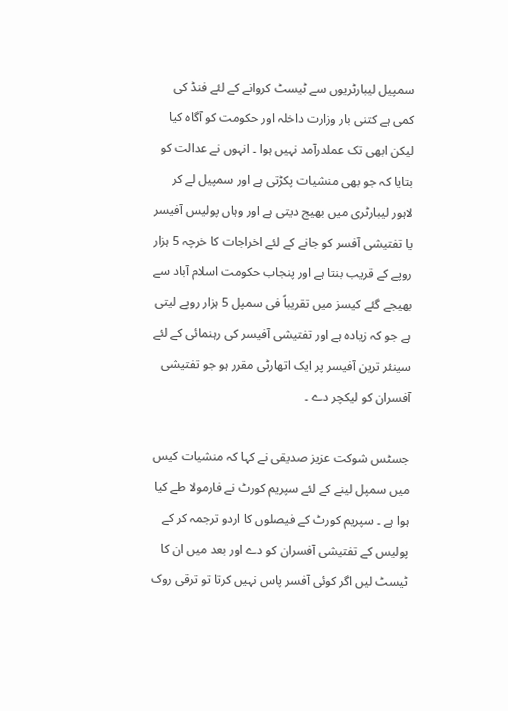سمپیل لیبارٹریوں سے ٹیسٹ کروانے کے لئے فنڈ کی کمی ہے کتنی بار وزارت داخلہ اور حکومت کو آگاہ کیا لیکن ابھی تک عملدرآمد نہیں ہوا ۔ انہوں نے عدالت کو بتایا کہ جو بھی منشیات پکڑتی ہے اور سمپیل لے کر لاہور لیبارٹری میں بھیج دیتی ہے اور وہاں پولیس آفیسر یا تفتیشی آفسر کو جانے کے لئے اخراجات کا خرچہ 5 ہزار روپے کے قریب بنتا ہے اور پنجاب حکومت اسلام آباد سے بھیجے گئے کیسز میں تقریباً فی سمپل 5 ہزار روپے لیتی ہے جو کہ زیادہ ہے اور تفتیشی آفیسر کی رہنمائی کے لئے سینئر ترین آفیسر پر ایک اتھارٹی مقرر ہو جو تفتیشی آفسران کو لیکچر دے ۔

جسٹس شوکت عزیز صدیقی نے کہا کہ منشیات کیس میں سمپل لینے کے لئے سپریم کورٹ نے فارمولا طے کیا ہوا ہے ۔ سپریم کورٹ کے فیصلوں کا اردو ترجمہ کر کے پولیس کے تفتیشی آفسران کو دے اور بعد میں ان کا ٹیسٹ لیں اگر کوئی آفسر پاس نہیں کرتا تو ترقی روک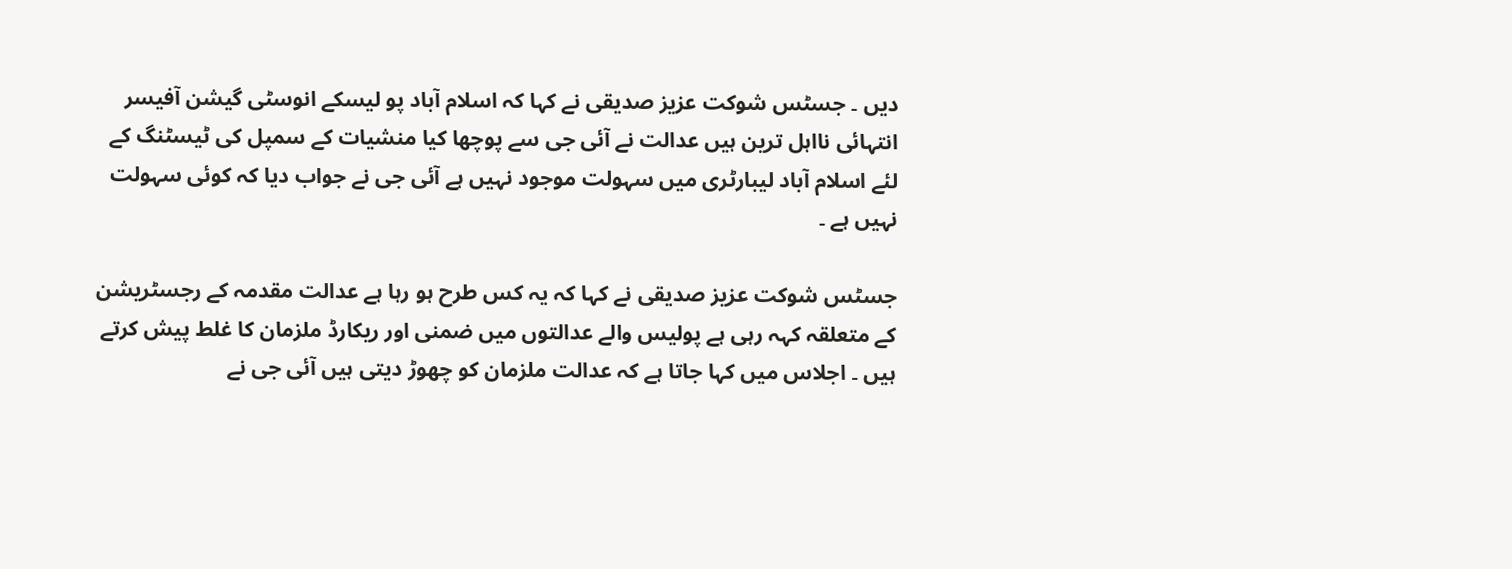دیں ۔ جسٹس شوکت عزیز صدیقی نے کہا کہ اسلام آباد پو لیسکے انوسٹی گیشن آفیسر انتہائی نااہل ترین ہیں عدالت نے آئی جی سے پوچھا کیا منشیات کے سمپل کی ٹیسٹنگ کے لئے اسلام آباد لیبارٹری میں سہولت موجود نہیں ہے آئی جی نے جواب دیا کہ کوئی سہولت نہیں ہے ۔

جسٹس شوکت عزیز صدیقی نے کہا کہ یہ کس طرح ہو رہا ہے عدالت مقدمہ کے رجسٹریشن کے متعلقہ کہہ رہی ہے پولیس والے عدالتوں میں ضمنی اور ریکارڈ ملزمان کا غلط پیش کرتے
ہیں ۔ اجلاس میں کہا جاتا ہے کہ عدالت ملزمان کو چھوڑ دیتی ہیں آئی جی نے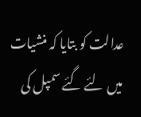عدالت کو بتایا کہ منشیات میں لئے گئے سمپل کی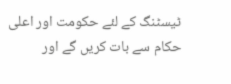ٹیسٹنگ کے لئے حکومت اور اعلی حکام سے بات کریں گے اور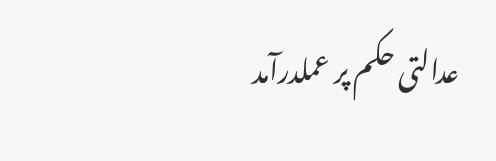عدالتی حکم پر عملدرآمد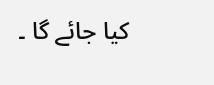کیا جائے گا ۔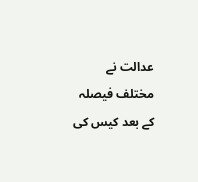عدالت نے مختلف فیصلہ کے بعد کیس کی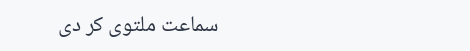سماعت ملتوی کر دی